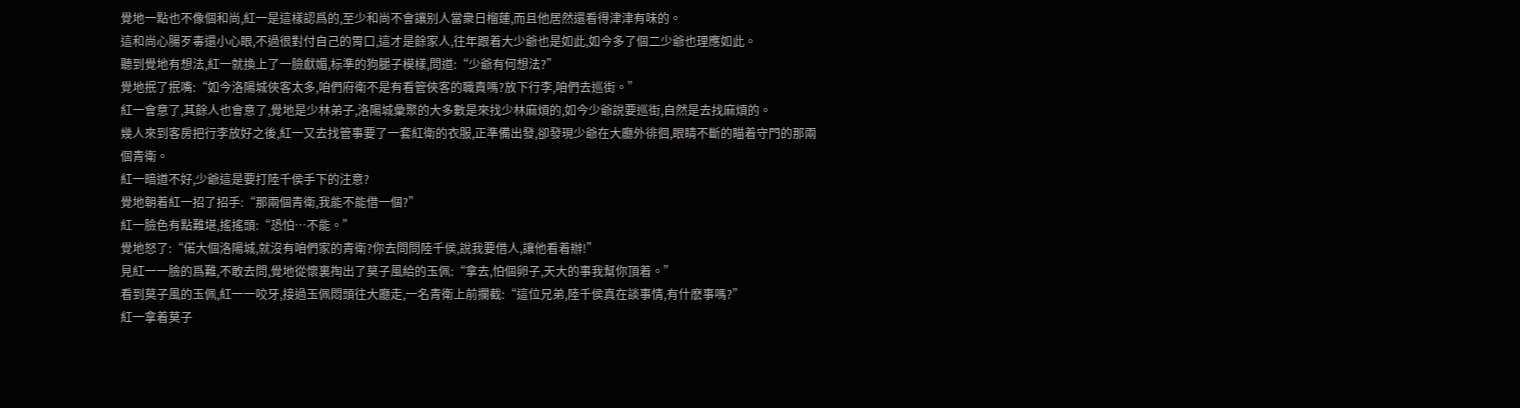覺地一點也不像個和尚,紅一是這樣認爲的,至少和尚不會讓别人當衆日榴蓮,而且他居然還看得津津有味的。
這和尚心腸歹毒還小心眼,不過很對付自己的胃口,這才是餘家人,往年跟着大少爺也是如此,如今多了個二少爺也理應如此。
聽到覺地有想法,紅一就換上了一臉獻媚,标準的狗腿子模樣,問道:“少爺有何想法?”
覺地抿了抿嘴:“如今洛陽城俠客太多,咱們府衛不是有看管俠客的職責嗎?放下行李,咱們去巡街。”
紅一會意了,其餘人也會意了,覺地是少林弟子,洛陽城彙聚的大多數是來找少林麻煩的,如今少爺說要巡街,自然是去找麻煩的。
幾人來到客房把行李放好之後,紅一又去找管事要了一套紅衛的衣服,正準備出發,卻發現少爺在大廳外徘徊,眼睛不斷的瞄着守門的那兩個青衛。
紅一暗道不好,少爺這是要打陸千侯手下的注意?
覺地朝着紅一招了招手:“那兩個青衛,我能不能借一個?”
紅一臉色有點難堪,搖搖頭:“恐怕…不能。”
覺地怒了:“偌大個洛陽城,就沒有咱們家的青衛?你去問問陸千侯,說我要借人,讓他看着辦!”
見紅一一臉的爲難,不敢去問,覺地從懷裏掏出了莫子風給的玉佩:“拿去,怕個卵子,天大的事我幫你頂着。”
看到莫子風的玉佩,紅一一咬牙,接過玉佩悶頭往大廳走,一名青衛上前攔截:“這位兄弟,陸千侯真在談事情,有什麽事嗎?”
紅一拿着莫子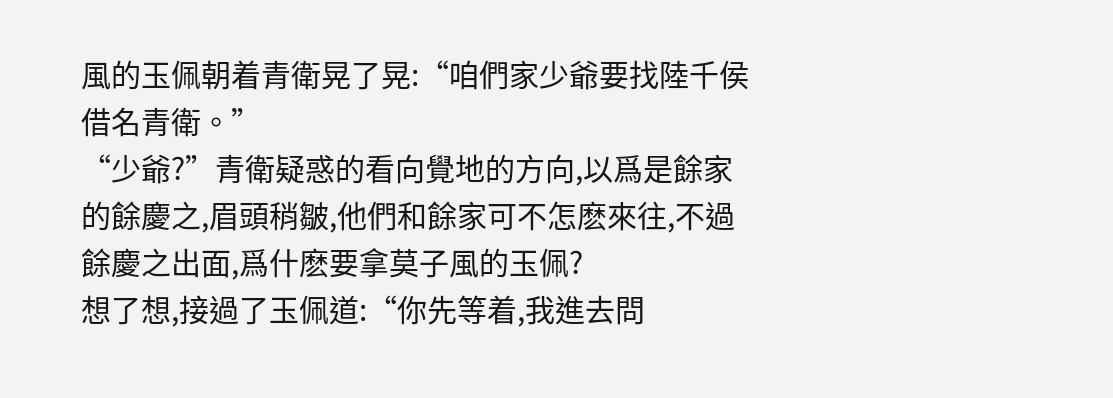風的玉佩朝着青衛晃了晃:“咱們家少爺要找陸千侯借名青衛。”
“少爺?”青衛疑惑的看向覺地的方向,以爲是餘家的餘慶之,眉頭稍皺,他們和餘家可不怎麽來往,不過餘慶之出面,爲什麽要拿莫子風的玉佩?
想了想,接過了玉佩道:“你先等着,我進去問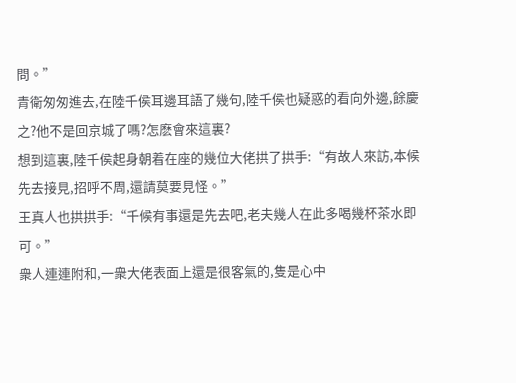問。”
青衛匆匆進去,在陸千侯耳邊耳語了幾句,陸千侯也疑惑的看向外邊,餘慶之?他不是回京城了嗎?怎麽會來這裏?
想到這裏,陸千侯起身朝着在座的幾位大佬拱了拱手:“有故人來訪,本候先去接見,招呼不周,還請莫要見怪。”
王真人也拱拱手:“千候有事還是先去吧,老夫幾人在此多喝幾杯茶水即可。”
衆人連連附和,一衆大佬表面上還是很客氣的,隻是心中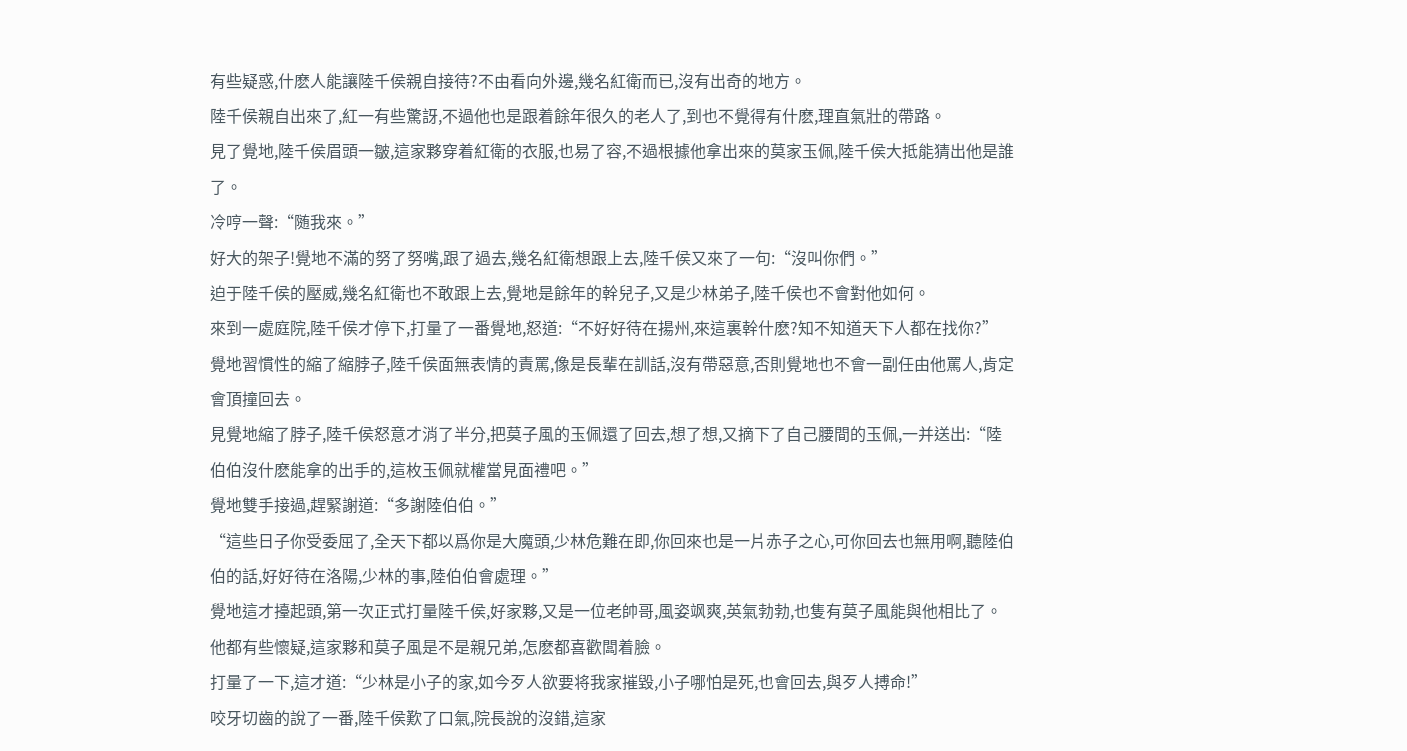有些疑惑,什麽人能讓陸千侯親自接待?不由看向外邊,幾名紅衛而已,沒有出奇的地方。
陸千侯親自出來了,紅一有些驚訝,不過他也是跟着餘年很久的老人了,到也不覺得有什麽,理直氣壯的帶路。
見了覺地,陸千侯眉頭一皺,這家夥穿着紅衛的衣服,也易了容,不過根據他拿出來的莫家玉佩,陸千侯大抵能猜出他是誰了。
冷哼一聲:“随我來。”
好大的架子!覺地不滿的努了努嘴,跟了過去,幾名紅衛想跟上去,陸千侯又來了一句:“沒叫你們。”
迫于陸千侯的壓威,幾名紅衛也不敢跟上去,覺地是餘年的幹兒子,又是少林弟子,陸千侯也不會對他如何。
來到一處庭院,陸千侯才停下,打量了一番覺地,怒道:“不好好待在揚州,來這裏幹什麽?知不知道天下人都在找你?”
覺地習慣性的縮了縮脖子,陸千侯面無表情的責罵,像是長輩在訓話,沒有帶惡意,否則覺地也不會一副任由他罵人,肯定會頂撞回去。
見覺地縮了脖子,陸千侯怒意才消了半分,把莫子風的玉佩還了回去,想了想,又摘下了自己腰間的玉佩,一并送出:“陸伯伯沒什麽能拿的出手的,這枚玉佩就權當見面禮吧。”
覺地雙手接過,趕緊謝道:“多謝陸伯伯。”
“這些日子你受委屈了,全天下都以爲你是大魔頭,少林危難在即,你回來也是一片赤子之心,可你回去也無用啊,聽陸伯伯的話,好好待在洛陽,少林的事,陸伯伯會處理。”
覺地這才擡起頭,第一次正式打量陸千侯,好家夥,又是一位老帥哥,風姿飒爽,英氣勃勃,也隻有莫子風能與他相比了。
他都有些懷疑,這家夥和莫子風是不是親兄弟,怎麽都喜歡闆着臉。
打量了一下,這才道:“少林是小子的家,如今歹人欲要将我家摧毀,小子哪怕是死,也會回去,與歹人搏命!”
咬牙切齒的說了一番,陸千侯歎了口氣,院長說的沒錯,這家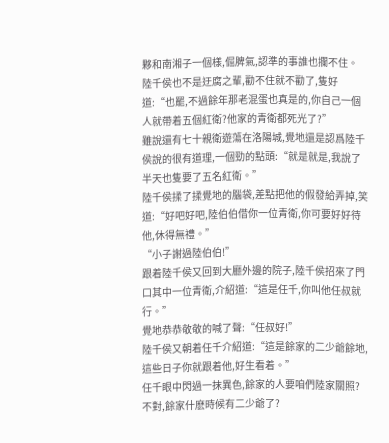夥和南湘子一個樣,倔脾氣,認準的事誰也攔不住。
陸千侯也不是迂腐之輩,勸不住就不勸了,隻好道:“也罷,不過餘年那老混蛋也真是的,你自己一個人就帶着五個紅衛?他家的青衛都死光了?”
雖說還有七十親衛遊蕩在洛陽城,覺地還是認爲陸千侯說的很有道理,一個勁的點頭:“就是就是,我說了半天也隻要了五名紅衛。”
陸千侯揉了揉覺地的腦袋,差點把他的假發給弄掉,笑道:“好吧好吧,陸伯伯借你一位青衛,你可要好好待他,休得無禮。”
“小子謝過陸伯伯!”
跟着陸千侯又回到大廳外邊的院子,陸千侯招來了門口其中一位青衛,介紹道:“這是任千,你叫他任叔就行。”
覺地恭恭敬敬的喊了聲:“任叔好!”
陸千侯又朝着任千介紹道:“這是餘家的二少爺餘地,這些日子你就跟着他,好生看着。”
任千眼中閃過一抹異色,餘家的人要咱們陸家關照?不對,餘家什麽時候有二少爺了?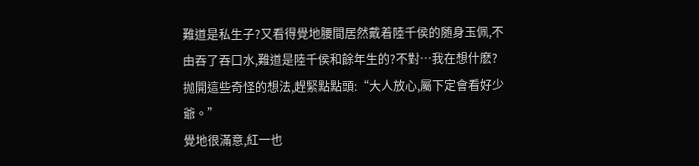難道是私生子?又看得覺地腰間居然戴着陸千侯的随身玉佩,不由吞了吞口水,難道是陸千侯和餘年生的?不對…我在想什麽?
抛開這些奇怪的想法,趕緊點點頭:“大人放心,屬下定會看好少爺。”
覺地很滿意,紅一也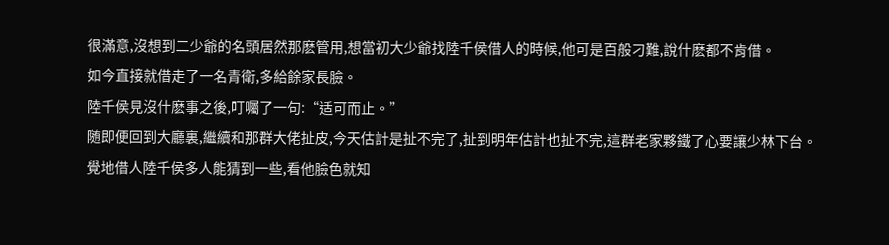很滿意,沒想到二少爺的名頭居然那麽管用,想當初大少爺找陸千侯借人的時候,他可是百般刁難,說什麽都不肯借。
如今直接就借走了一名青衛,多給餘家長臉。
陸千侯見沒什麽事之後,叮囑了一句:“适可而止。”
随即便回到大廳裏,繼續和那群大佬扯皮,今天估計是扯不完了,扯到明年估計也扯不完,這群老家夥鐵了心要讓少林下台。
覺地借人陸千侯多人能猜到一些,看他臉色就知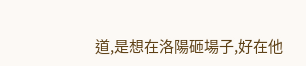道,是想在洛陽砸場子,好在他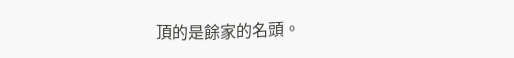頂的是餘家的名頭。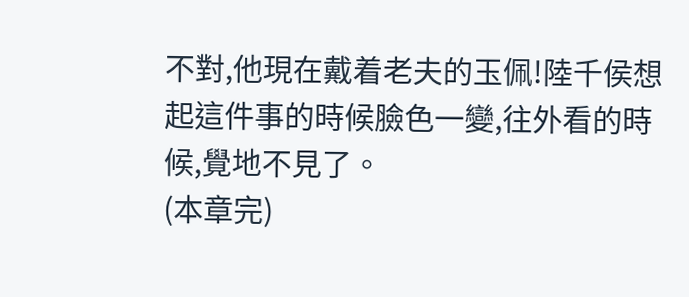不對,他現在戴着老夫的玉佩!陸千侯想起這件事的時候臉色一變,往外看的時候,覺地不見了。
(本章完)